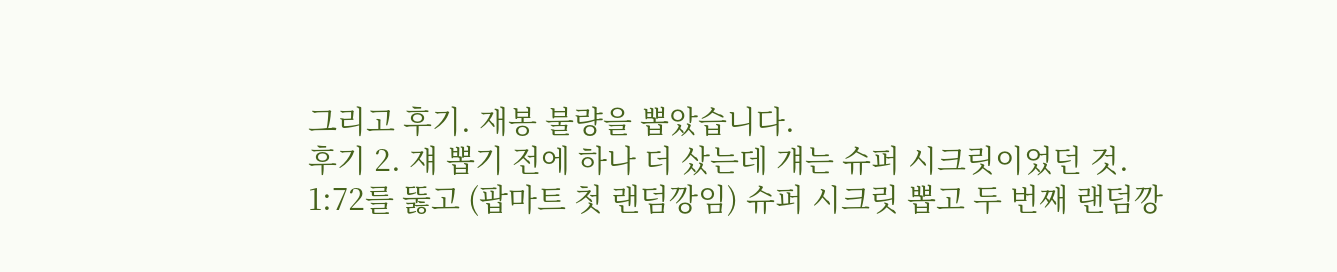그리고 후기. 재봉 불량을 뽑았습니다.
후기 2. 쟤 뽑기 전에 하나 더 샀는데 걔는 슈퍼 시크릿이었던 것.
1:72를 뚫고 (팝마트 첫 랜덤깡임) 슈퍼 시크릿 뽑고 두 번째 랜덤깡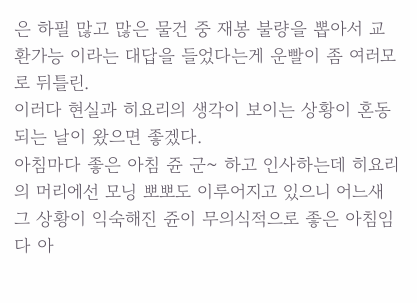은 하필 많고 많은 물건 중 재봉 불량을 뽑아서 교환가능 이라는 대답을 들었다는게 운빨이 좀 여러모로 뒤틀린.
이러다 현실과 히요리의 생각이 보이는 상황이 혼동되는 날이 왔으면 좋겠다.
아침마다 좋은 아침 쥰 군~ 하고 인사하는데 히요리의 머리에선 모닝 뽀뽀도 이루어지고 있으니 어느새 그 상황이 익숙해진 쥰이 무의식적으로 좋은 아침임다 아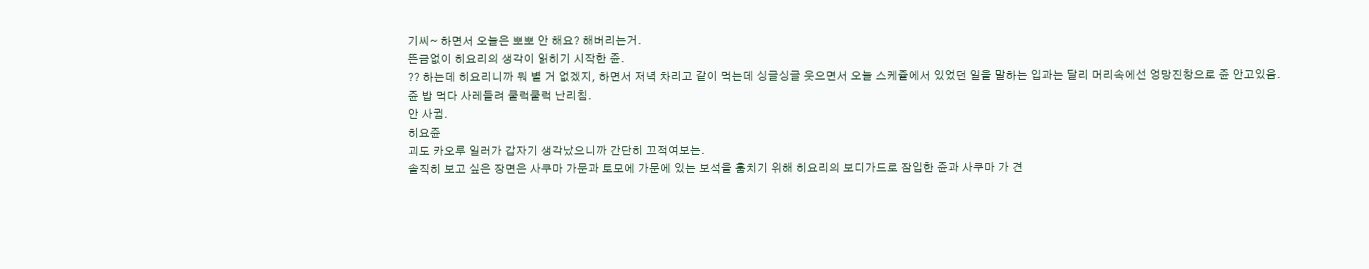기씨~ 하면서 오늘은 뽀뽀 안 해요? 해버리는거.
뜬금없이 히요리의 생각이 읽히기 시작한 쥰.
?? 하는데 히요리니까 뭐 별 거 없겠지, 하면서 저녁 차리고 같이 먹는데 싱글싱글 웃으면서 오늘 스케쥴에서 있었던 일을 말하는 입과는 달리 머리속에선 엉망진창으로 쥰 안고있음.
쥰 밥 먹다 사레들려 쿨럭쿨럭 난리침.
안 사귐.
히요쥰
괴도 카오루 일러가 갑자기 생각났으니까 간단히 끄적여보는.
솔직히 보고 싶은 장면은 사쿠마 가문과 토모에 가문에 있는 보석을 훔치기 위해 히요리의 보디가드로 잠입한 쥰과 사쿠마 가 견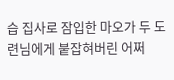습 집사로 잠입한 마오가 두 도련님에게 붙잡혀버린 어쩌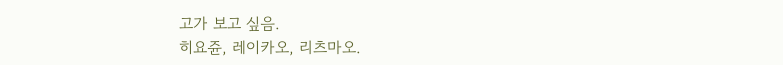고가 보고 싶음.
히요쥰, 레이카오, 리츠마오.